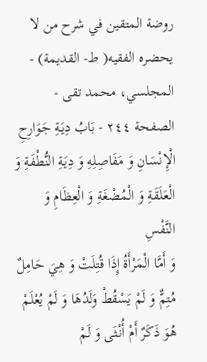روضة المتقين في شرح من لا يحضره الفقيه( ط- القديمة) - المجلسي، محمد تقى - الصفحة ٢٤٤ - بَابُ دِيَةِ جَوَارِحِ الْإِنْسَانِ وَ مَفَاصِلِهِ وَ دِيَةِ النُّطْفَةِ وَ الْعَلَقَةِ وَ الْمُضْغَةِ وَ الْعِظَامِ وَ النَّفْسِ
وَ أَمَّا الْمَرْأَةُ إِذَا قُتِلَتْ وَ هِيَ حَامِلٌ مُتِمٌّ وَ لَمْ يَسْقُطْ وَلَدُهَا وَ لَمْ يُعْلَمْ هُوَ ذَكَرٌ أَمْ أُنْثَى وَ لَمْ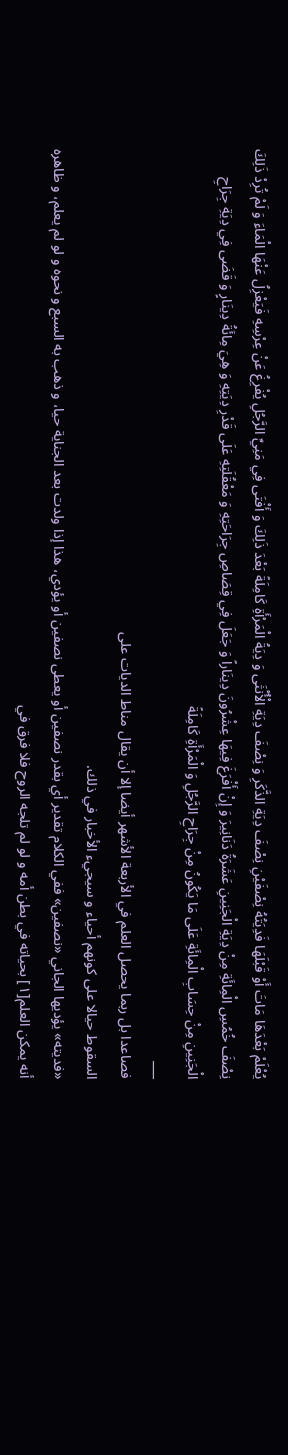يُعْلَمْ بَعْدَهَا مَاتَ أَوْ قَبْلَهَا فَدِيَتُهُ نِصْفَيْنِ نِصْفَ دِيَةِ الذَّكَرِ وَ نِصْفَ دِيَةِ الْأُنْثَى وَ دِيَةُ الْمَرْأَةِ كَامِلَةً بَعْدَ ذَلِكَ وَ أَفْتَى فِي مَنِيِّ الرَّجُلِ يُفْرِغُ عَنْ عِرْسِهِ فَيَعْزِلُ عَنْهَا الْمَاءَ وَ لَمْ تُرِدْ ذَلِكَ نِصْفَ خُمُسِ الْمِائَةِ مِنْ دِيَةِ الْجَنِينِ عَشَرَةُ دَنَانِيرَ وَ إِنْ أَفْرَغَ فِيهَا عِشْرُونَ دِينَاراً وَ جَعَلَ فِي قِصَاصِ جِرَاحَتِهِ وَ مَعْقُلَتِهِ عَلَى قَدْرِ دِيَتِهِ وَ هِيَ مِائَةُ دِينَارٍ وَ قَضَى فِي دِيَةِ جِرَاحِ الْجَنِينِ مِنْ حِسَابِ الْمِائَةِ عَلَى مَا يَكُونُ مِنْ جِرَاحِ الرَّجُلِ وَ الْمَرْأَةِ كَامِلَةً
___
فصاعدا بل ربما يحصل العلم في الأربعة الأشهر أيضا إلا أن يقال مناط الديات على
السقوط حيالا على كونهم أحياء و سيجيء الأخبار في ذلك.
«فديته» يؤديها الجاني «نصفين» ففي الكلام تقدير أي بقدر نصفين أو يعطى نصفين أو يؤدي، هذا إذا ولدت بعد الجناية حيا، و ذهب به السبع و نحوه و لو لم يعلم، و ظاهره أنه يمكن العلم[١] بحياته في بطن أمه و لو لم تلجه الروح فلا فرق في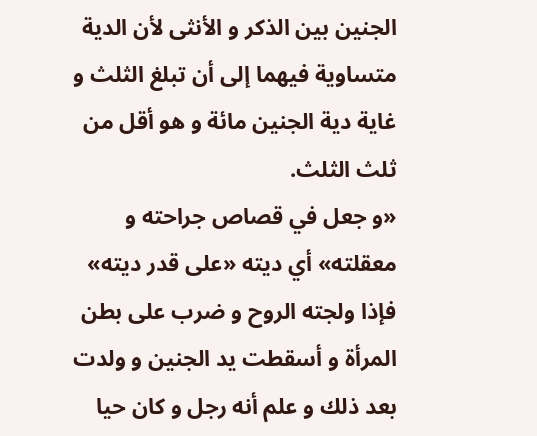الجنين بين الذكر و الأنثى لأن الدية متساوية فيهما إلى أن تبلغ الثلث و غاية دية الجنين مائة و هو أقل من ثلث الثلث.
«و جعل في قصاص جراحته و معقلته» أي ديته «على قدر ديته» فإذا ولجته الروح و ضرب على بطن المرأة و أسقطت يد الجنين و ولدت بعد ذلك و علم أنه رجل و كان حيا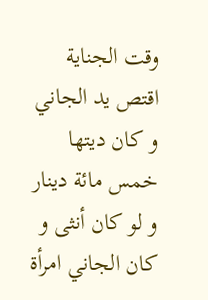وقت الجناية اقتص يد الجاني و كان ديتها خمس مائة دينار و لو كان أنثى و كان الجاني امرأة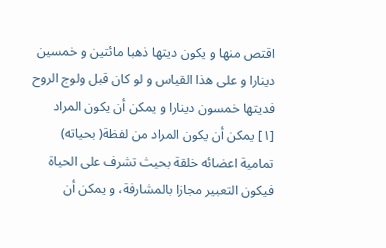اقتص منها و يكون ديتها ذهبا مائتين و خمسين دينارا و على هذا القياس و لو كان قبل ولوج الروح فديتها خمسون دينارا و يمكن أن يكون المراد
[١] يمكن أن يكون المراد من لفظة( بحياته) تمامية اعضائه خلقة بحيث تشرف على الحياة فيكون التعبير مجازا بالمشارفة، و يمكن أن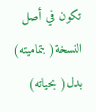تكون في أصل النسخة( بتماميته) بدل( بحياته)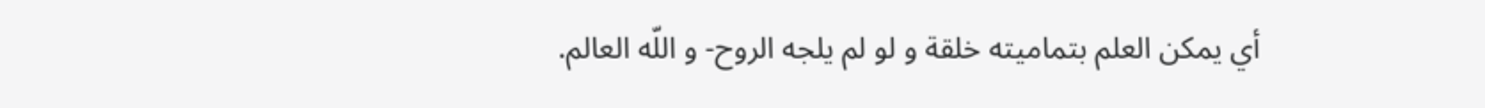أي يمكن العلم بتماميته خلقة و لو لم يلجه الروح- و اللّه العالم.